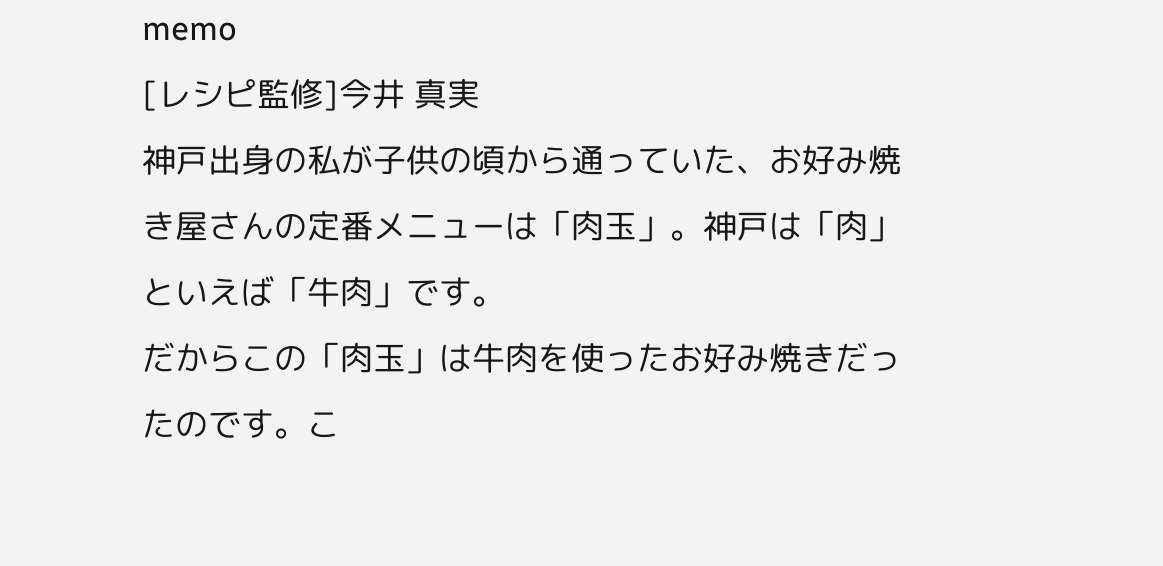memo
[レシピ監修]今井 真実
神戸出身の私が子供の頃から通っていた、お好み焼き屋さんの定番メニューは「肉玉」。神戸は「肉」といえば「牛肉」です。
だからこの「肉玉」は牛肉を使ったお好み焼きだったのです。こ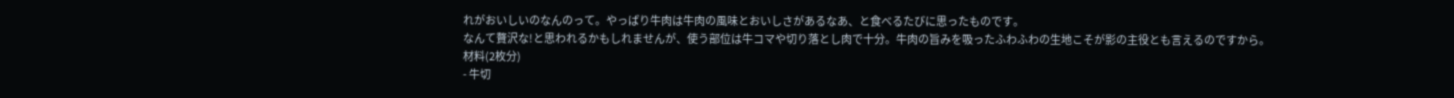れがおいしいのなんのって。やっぱり牛肉は牛肉の風味とおいしさがあるなあ、と食べるたびに思ったものです。
なんて贅沢な!と思われるかもしれませんが、使う部位は牛コマや切り落とし肉で十分。牛肉の旨みを吸ったふわふわの生地こそが影の主役とも言えるのですから。
材料(2枚分)
- 牛切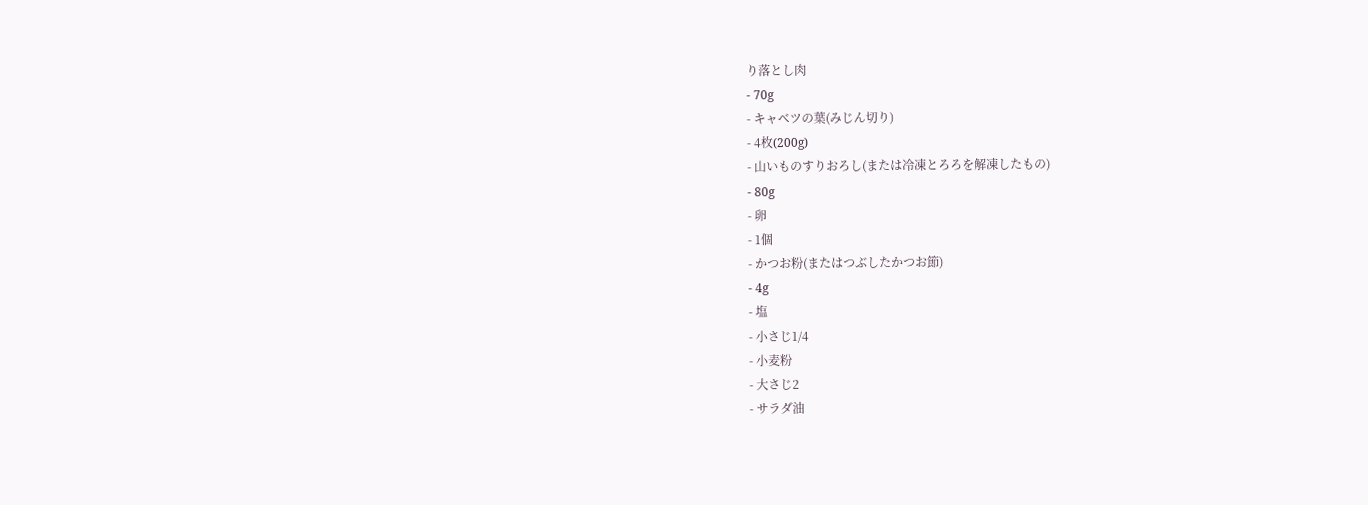り落とし肉
- 70g
- キャベツの葉(みじん切り)
- 4枚(200g)
- 山いものすりおろし(または冷凍とろろを解凍したもの)
- 80g
- 卵
- 1個
- かつお粉(またはつぶしたかつお節)
- 4g
- 塩
- 小さじ1/4
- 小麦粉
- 大さじ2
- サラダ油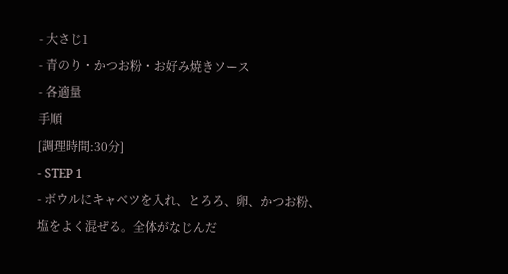- 大さじ1
- 青のり・かつお粉・お好み焼きソース
- 各適量
手順
[調理時間:30分]
- STEP 1
- ボウルにキャベツを入れ、とろろ、卵、かつお粉、塩をよく混ぜる。全体がなじんだ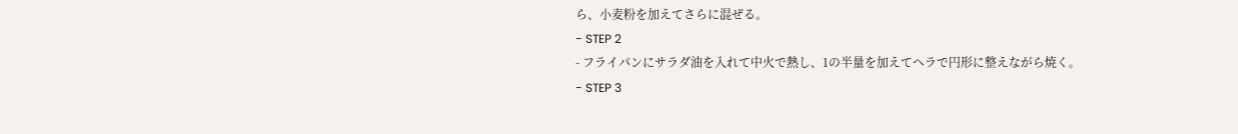ら、小麦粉を加えてさらに混ぜる。
- STEP 2
- フライパンにサラダ油を入れて中火で熱し、1の半量を加えてヘラで円形に整えながら焼く。
- STEP 3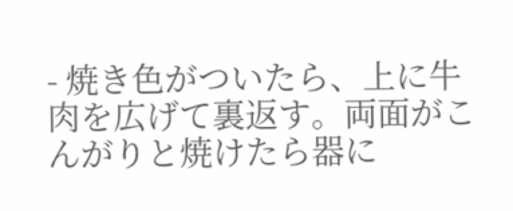- 焼き色がついたら、上に牛肉を広げて裏返す。両面がこんがりと焼けたら器に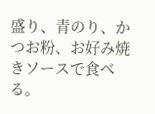盛り、青のり、かつお粉、お好み焼きソースで食べる。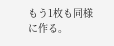もう1枚も同様に作る。